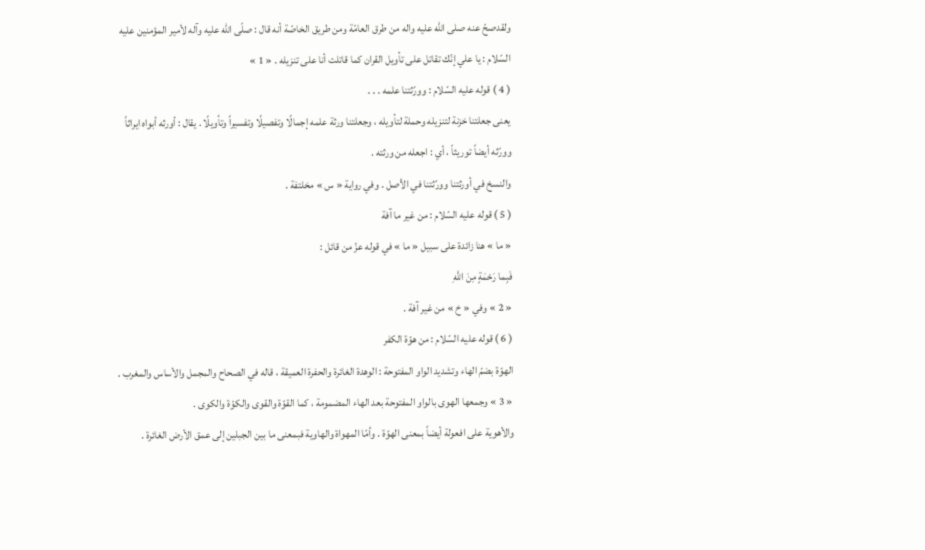ولقدصحّ عنه صلى الله عليه واله من طرق العامّة ومن طريق الخاصّة أنه قال : صلّى اللّه عليه وآله لأمير المؤمنين عليه السّلام : يا علي إنّك تقاتل على تأويل القران كما قاتلت أنا على تنزيله . « 1 »
( 4 ) قوله عليه السّلام : وورّثتنا علمه . . .
يعنى جعلتنا خزنة لتنزيله وحملة لتأويله ، وجعلتنا ورثة علمه إجمالًا وتفصيلًا وتفسيراً وتأويلًا . يقال : أورثه أبواه ايراثاً وورّثه أيضاً توريثاً ، أي : اجعله من ورثته .
والنسخ في أورثتنا وورّثتنا في الأصل . وفي رواية « س » مخلتفة .
( 5 ) قوله عليه السّلام : من غير ما آفة
« ما » هنا زائدة على سبيل « ما » في قوله عزّ من قائل :
فَبِما رَحْمَةٍ مِنَ اللَّهِ
« 2 » وفي « خ » من غير آفة .
( 6 ) قوله عليه السّلام : من هوّة الكفر
الهوّة بضمّ الهاء وتشديد الواو المفتوحة : الوهدة الغائرة والحفرة العميقة ، قاله في الصحاح والمجمل والأساس والمغرب . « 3 » وجمعها الهوى بالواو المفتوحة بعد الهاء المضمومة ، كما القوّة والقوى والكوّة والكوى .
والأهوية على افعولة أيضاً بمعنى الهوّة . وأمّا المهواة والهاوية فبمعنى ما بين الجبلين إلى عمق الأرض الغائرة .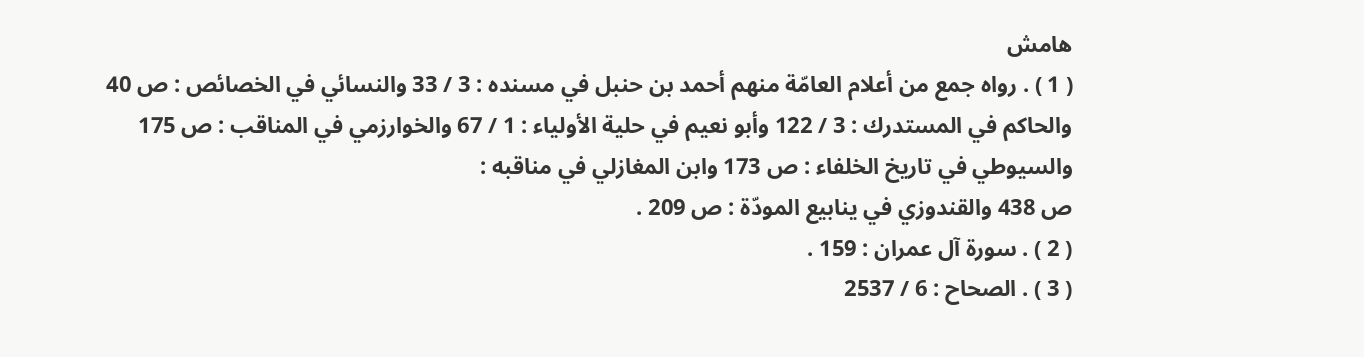هامش
( 1 ) . رواه جمع من أعلام العامّة منهم أحمد بن حنبل في مسنده : 3 / 33 والنسائي في الخصائص : ص 40 والحاكم في المستدرك : 3 / 122 وأبو نعيم في حلية الأولياء : 1 / 67 والخوارزمي في المناقب : ص 175 والسيوطي في تاريخ الخلفاء : ص 173 وابن المغازلي في مناقبه :
ص 438 والقندوزي في ينابيع المودّة : ص 209 .
( 2 ) . سورة آل عمران : 159 .
( 3 ) . الصحاح : 6 / 2537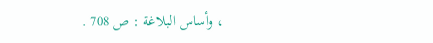، وأساس البلاغة : ص 708 .